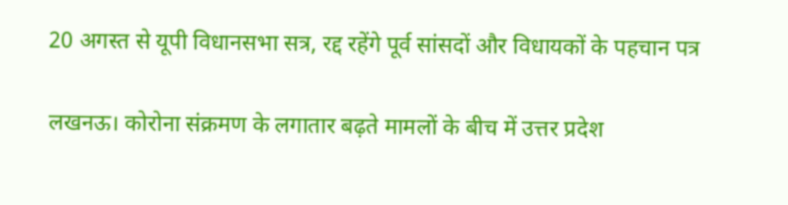20 अगस्त से यूपी विधानसभा सत्र, रद्द रहेंगे पूर्व सांसदों और विधायकों के पहचान पत्र

लखनऊ। कोरोना संक्रमण के लगातार बढ़ते मामलों के बीच में उत्तर प्रदेश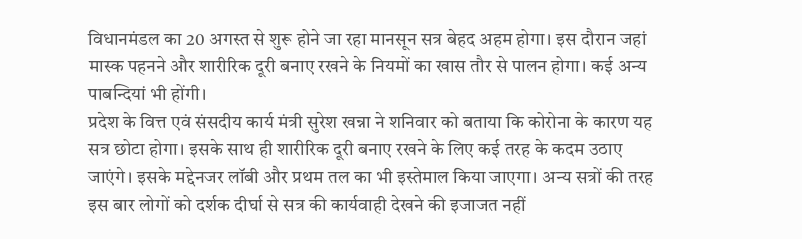विधानमंडल का 20 अगस्त से शुरू होने जा रहा मानसून सत्र बेहद अहम होगा। इस दौरान जहां मास्क पहनने और शारीरिक दूरी बनाए रखने के नियमों का खास तौर से पालन होगा। कई अन्य पाबन्दियां भी होंगी।
प्रदेश के वित्त एवं संसदीय कार्य मंत्री सुरेश खन्ना ने शनिवार को बताया कि कोरोना के कारण यह सत्र छोटा होगा। इसके साथ ही शारीरिक दूरी बनाए रखने के लिए कई तरह के कदम उठाए जाएंगे। इसके मद्देनजर लॉबी और प्रथम तल का भी इस्तेमाल किया जाएगा। अन्य सत्रों की तरह इस बार लोगों को दर्शक दीर्घा से सत्र की कार्यवाही देखने की इजाजत नहीं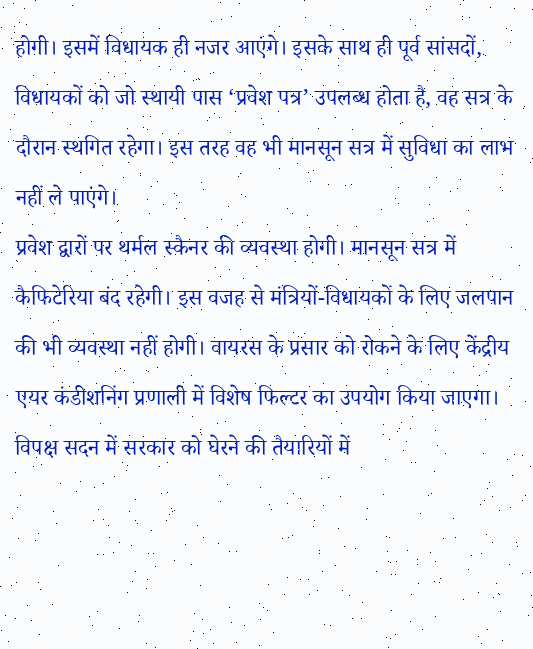होगी। इसमें विधायक ही नजर आएंगे। इसके साथ ही पूर्व सांसदों, विधायकों को जो स्थायी पास ‘प्रवेश पत्र’ उपलब्ध होता है, वह सत्र के दौरान स्थगित रहेगा। इस तरह वह भी मानसून सत्र में सुविधा का लाभ नहीं ले पाएंगे।
प्रवेश द्वारों पर थर्मल स्कैनर की व्यवस्था होगी। मानसून सत्र में कैफिटेरिया बंद रहेगी। इस वजह से मंत्रियों-विधायकों के लिए जलपान की भी व्यवस्था नहीं होगी। वायरस के प्रसार को रोकने के लिए केंद्रीय एयर कंडीशनिंग प्रणाली में विशेष फिल्टर का उपयोग किया जाएगा।
विपक्ष सदन में सरकार को घेरने की तैयारियों में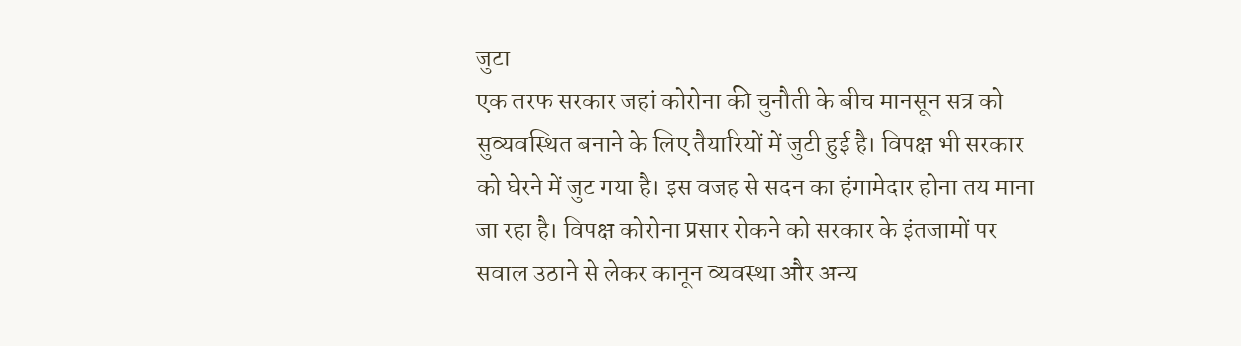जुटा
एक तरफ सरकार जहां कोरोना की चुनौती के बीच मानसून सत्र को सुव्यवस्थित बनाने के लिए तैयारियों में जुटी हुई है। विपक्ष भी सरकार को घेरने में जुट गया है। इस वजह से सदन का हंगामेदार होना तय माना जा रहा है। विपक्ष कोरोना प्रसार रोकने को सरकार के इंतजामों पर सवाल उठाने से लेकर कानून व्यवस्था और अन्य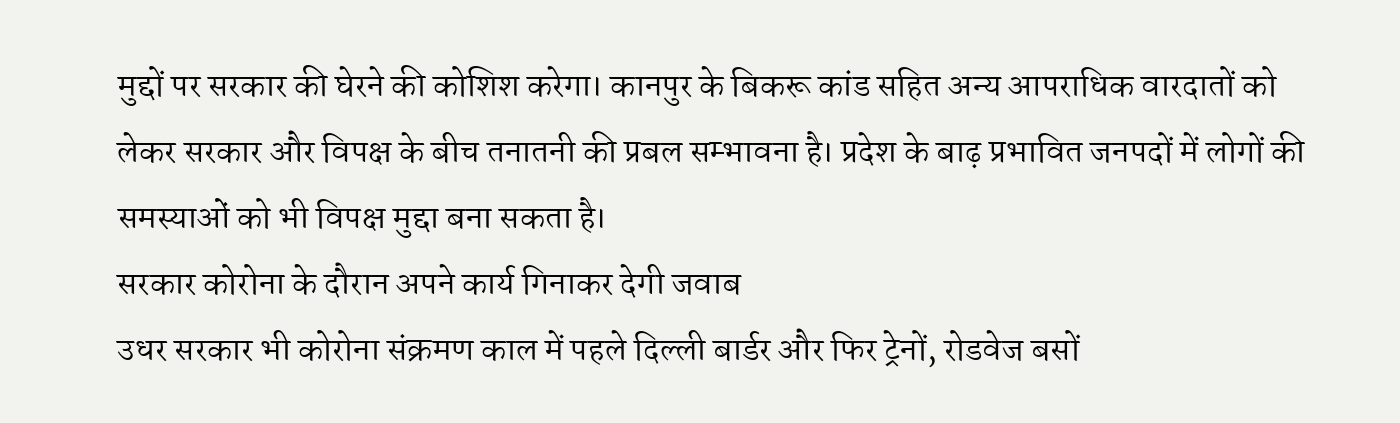मुद्दों पर सरकार की घेरने की कोशिश करेगा। कानपुर के बिकरू कांड सहित अन्य आपराधिक वारदातों को लेकर सरकार और विपक्ष के बीच तनातनी की प्रबल सम्भावना है। प्रदेश के बाढ़ प्रभावित जनपदों में लोगों की समस्याओं को भी विपक्ष मुद्दा बना सकता है।
सरकार कोरोना के दौरान अपने कार्य गिनाकर देगी जवाब
उधर सरकार भी कोरोना संक्रमण काल में पहले दिल्ली बार्डर और फिर ट्रेनों, रोडवेज बसों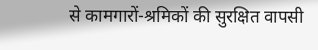से कामगारों-श्रमिकों की सुरक्षित वापसी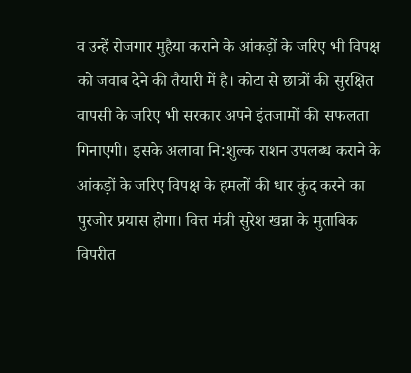व उन्हें रोजगार मुहैया कराने के आंकड़ों के जरिए भी विपक्ष को जवाब देने की तैयारी में है। कोटा से छात्रों की सुरक्षित वापसी के जरिए भी सरकार अपने इंतजामों की सफलता गिनाएगी। इसके अलावा नि:शुल्क राशन उपलब्ध कराने के आंकड़ों के जरिए विपक्ष के हमलों की धार कुंद करने का पुरजोर प्रयास होगा। वित्त मंत्री सुरेश खन्ना के मुताबिक विपरीत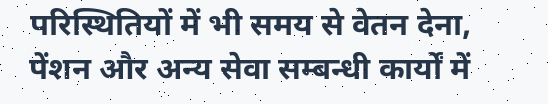परिस्थितियों में भी समय से वेतन देना, पेंशन और अन्य सेवा सम्बन्धी कार्यों में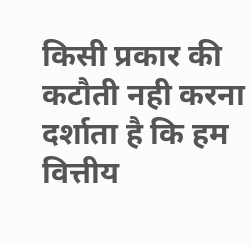किसी प्रकार की कटौती नही करना दर्शाता है कि हम वित्तीय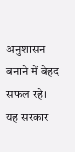अनुशासन बनाने में बेहद सफल रहे। यह सरकार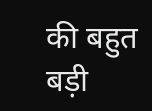की बहुत बड़ी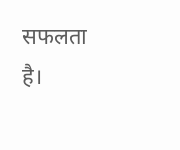सफलता है।